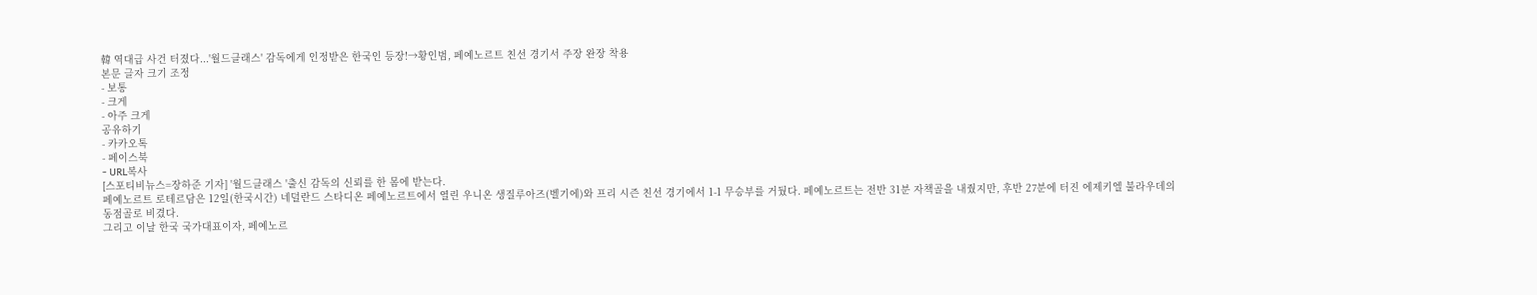韓 역대급 사건 터졌다...'월드클래스' 감독에게 인정받은 한국인 등장!→황인범, 페예노르트 친선 경기서 주장 완장 착용
본문 글자 크기 조정
- 보통
- 크게
- 아주 크게
공유하기
- 카카오톡
- 페이스북
- URL복사
[스포티비뉴스=장하준 기자] '월드클래스 '출신 감독의 신뢰를 한 몸에 받는다.
페예노르트 로테르담은 12일(한국시간) 네덜란드 스타디온 페예노르트에서 열린 우니온 생질루아즈(벨기에)와 프리 시즌 친선 경기에서 1-1 무승부를 거뒀다. 페예노르트는 전반 31분 자책골을 내줬지만, 후반 27분에 터진 에제키엘 불라우데의 동점골로 비겼다.
그리고 이날 한국 국가대표이자, 페예노르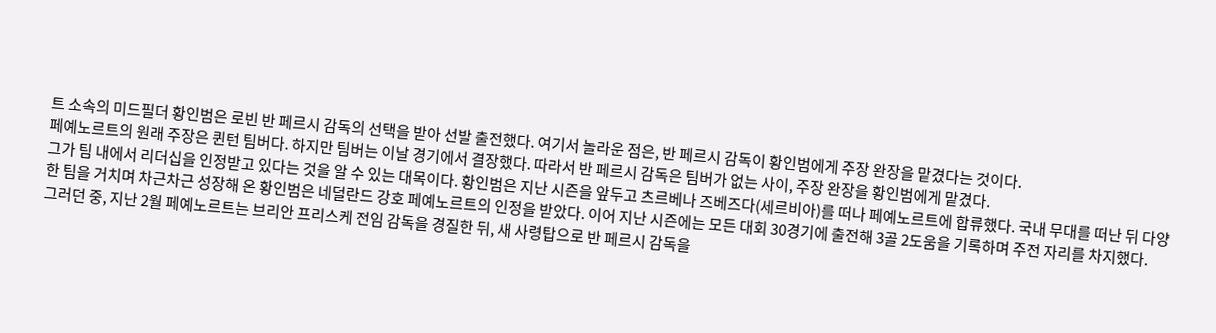트 소속의 미드필더 황인범은 로빈 반 페르시 감독의 선택을 받아 선발 출전했다. 여기서 놀라운 점은, 반 페르시 감독이 황인범에게 주장 완장을 맡겼다는 것이다.
페예노르트의 원래 주장은 퀸턴 팀버다. 하지만 팀버는 이날 경기에서 결장했다. 따라서 반 페르시 감독은 팀버가 없는 사이, 주장 완장을 황인범에게 맡겼다.
그가 팀 내에서 리더십을 인정받고 있다는 것을 알 수 있는 대목이다. 황인범은 지난 시즌을 앞두고 츠르베나 즈베즈다(세르비아)를 떠나 페예노르트에 합류했다. 국내 무대를 떠난 뒤 다양한 팀을 거치며 차근차근 성장해 온 황인범은 네덜란드 강호 페예노르트의 인정을 받았다. 이어 지난 시즌에는 모든 대회 30경기에 출전해 3골 2도움을 기록하며 주전 자리를 차지했다.
그러던 중, 지난 2월 페예노르트는 브리안 프리스케 전임 감독을 경질한 뒤, 새 사령탑으로 반 페르시 감독을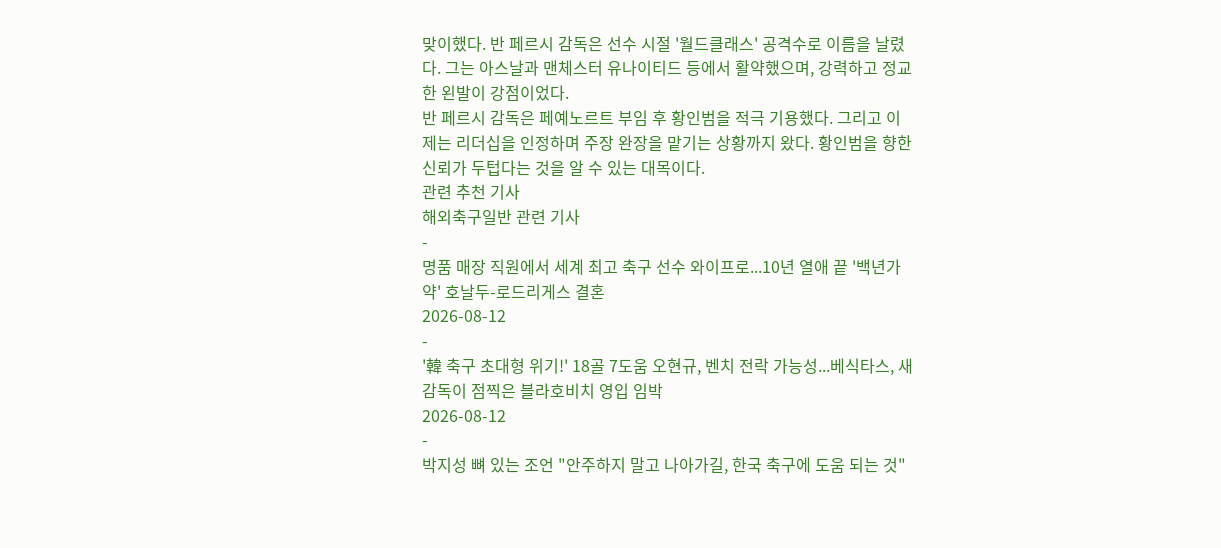맞이했다. 반 페르시 감독은 선수 시절 '월드클래스' 공격수로 이름을 날렸다. 그는 아스날과 맨체스터 유나이티드 등에서 활약했으며, 강력하고 정교한 왼발이 강점이었다.
반 페르시 감독은 페예노르트 부임 후 황인범을 적극 기용했다. 그리고 이제는 리더십을 인정하며 주장 완장을 맡기는 상황까지 왔다. 황인범을 향한 신뢰가 두텁다는 것을 알 수 있는 대목이다.
관련 추천 기사
해외축구일반 관련 기사
-
명품 매장 직원에서 세계 최고 축구 선수 와이프로...10년 열애 끝 '백년가약' 호날두-로드리게스 결혼
2026-08-12
-
'韓 축구 초대형 위기!' 18골 7도움 오현규, 벤치 전락 가능성...베식타스, 새 감독이 점찍은 블라호비치 영입 임박
2026-08-12
-
박지성 뼈 있는 조언 "안주하지 말고 나아가길, 한국 축구에 도움 되는 것"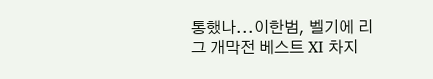통했나...이한범, 벨기에 리그 개막전 베스트 XI 차지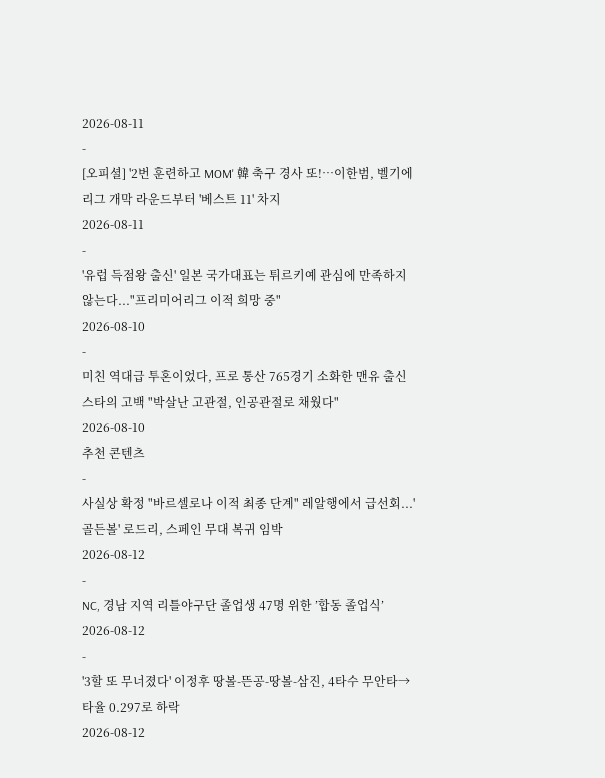2026-08-11
-
[오피셜] '2번 훈련하고 MOM' 韓 축구 경사 또!…이한범, 벨기에 리그 개막 라운드부터 '베스트 11' 차지
2026-08-11
-
'유럽 득점왕 출신' 일본 국가대표는 튀르키예 관심에 만족하지 않는다..."프리미어리그 이적 희망 중"
2026-08-10
-
미친 역대급 투혼이었다, 프로 통산 765경기 소화한 맨유 출신 스타의 고백 "박살난 고관절, 인공관절로 채웠다"
2026-08-10
추천 콘텐츠
-
사실상 확정 "바르셀로나 이적 최종 단계" 레알행에서 급선회...'골든볼' 로드리, 스페인 무대 복귀 임박
2026-08-12
-
NC, 경남 지역 리틀야구단 졸업생 47명 위한 ’합동 졸업식’
2026-08-12
-
'3할 또 무너졌다' 이정후 땅볼-뜬공-땅볼-삼진, 4타수 무안타→타율 0.297로 하락
2026-08-12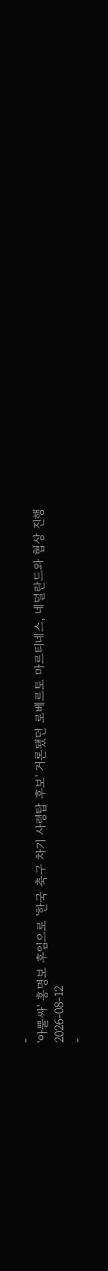-
'아뿔싸' 홍명보 후임으로 '한국 축구 차기 사령탑 후보' 거론됐던 로베르토 마르티네스, 네덜란드와 협상 진행
2026-08-12
-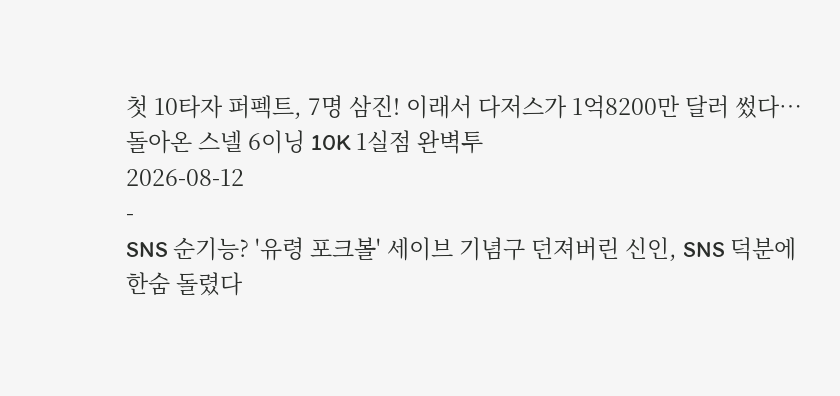첫 10타자 퍼펙트, 7명 삼진! 이래서 다저스가 1억8200만 달러 썼다…돌아온 스넬 6이닝 10K 1실점 완벽투
2026-08-12
-
SNS 순기능? '유령 포크볼' 세이브 기념구 던져버린 신인, SNS 덕분에 한숨 돌렸다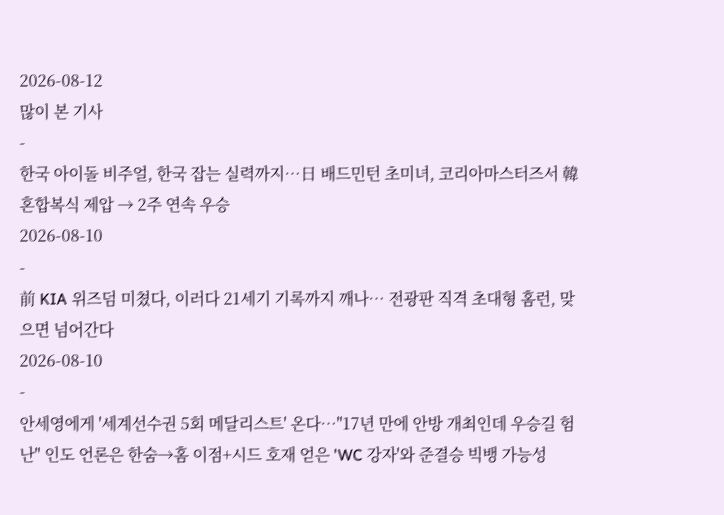2026-08-12
많이 본 기사
-
한국 아이돌 비주얼, 한국 잡는 실력까지…日 배드민턴 초미녀, 코리아마스터즈서 韓 혼합복식 제압 → 2주 연속 우승
2026-08-10
-
前 KIA 위즈덤 미쳤다, 이러다 21세기 기록까지 깨나… 전광판 직격 초대형 홈런, 맞으면 넘어간다
2026-08-10
-
안세영에게 '세계선수권 5회 메달리스트' 온다…"17년 만에 안방 개최인데 우승길 험난" 인도 언론은 한숨→홈 이점+시드 호재 얻은 'WC 강자'와 준결승 빅뱅 가능성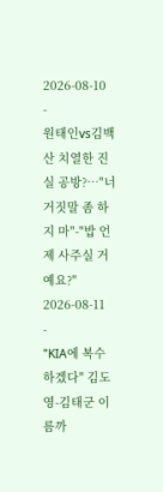2026-08-10
-
원태인vs김백산 치열한 진실 공방?…"너 거짓말 좀 하지 마"-"밥 언제 사주실 거예요?"
2026-08-11
-
"KIA에 복수하겠다" 김도영-김태군 이름까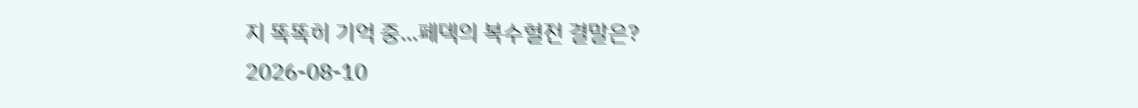지 똑똑히 기억 중…페덱의 복수혈전 결말은?
2026-08-10